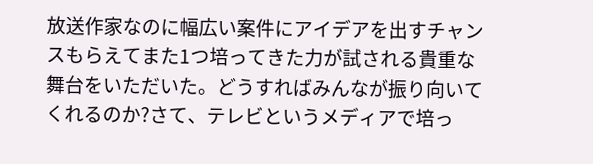放送作家なのに幅広い案件にアイデアを出すチャンスもらえてまた1つ培ってきた力が試される貴重な舞台をいただいた。どうすればみんなが振り向いてくれるのか?さて、テレビというメディアで培っ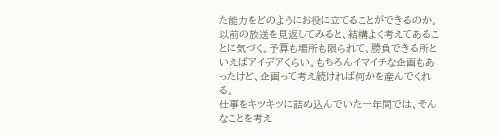た能力をどのようにお役に立てることができるのか。
以前の放送を見返してみると、結構よく考えてあることに気づく。予算も場所も限られて、勝負できる所といえばアイデアくらい。もちろんイマイチな企画もあったけど、企画って考え続ければ何かを産んでくれる。
仕事をキツキツに詰め込んでいた一年間では、そんなことを考え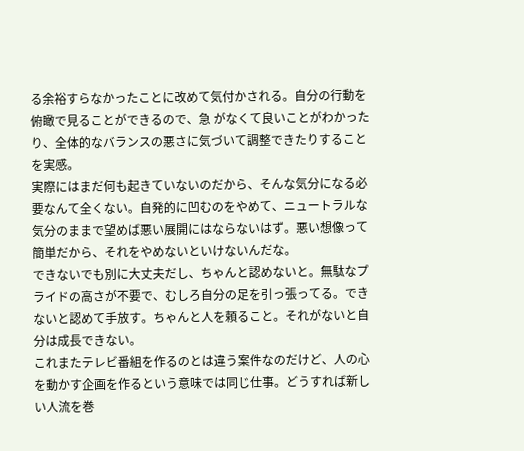る余裕すらなかったことに改めて気付かされる。自分の行動を俯瞰で見ることができるので、急 がなくて良いことがわかったり、全体的なバランスの悪さに気づいて調整できたりすることを実感。
実際にはまだ何も起きていないのだから、そんな気分になる必要なんて全くない。自発的に凹むのをやめて、ニュートラルな気分のままで望めば悪い展開にはならないはず。悪い想像って簡単だから、それをやめないといけないんだな。
できないでも別に大丈夫だし、ちゃんと認めないと。無駄なプライドの高さが不要で、むしろ自分の足を引っ張ってる。できないと認めて手放す。ちゃんと人を頼ること。それがないと自分は成長できない。
これまたテレビ番組を作るのとは違う案件なのだけど、人の心を動かす企画を作るという意味では同じ仕事。どうすれば新しい人流を巻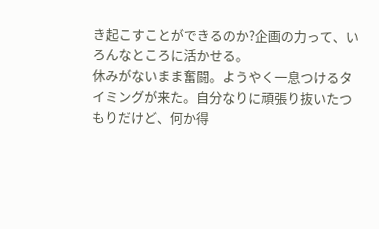き起こすことができるのか?企画の力って、いろんなところに活かせる。
休みがないまま奮闘。ようやく一息つけるタイミングが来た。自分なりに頑張り抜いたつもりだけど、何か得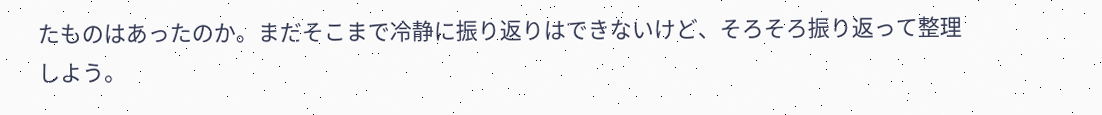たものはあったのか。まだそこまで冷静に振り返りはできないけど、そろそろ振り返って整理しよう。